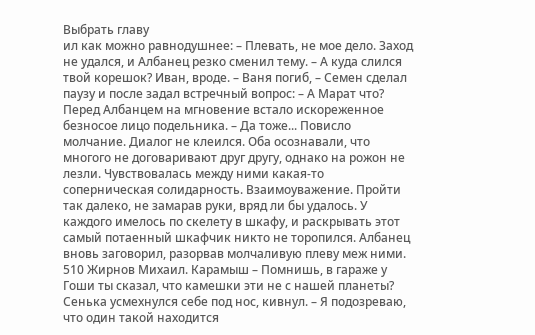Выбрать главу
ил как можно равнодушнее: – Плевать, не мое дело. Заход не удался, и Албанец резко сменил тему. – А куда слился твой корешок? Иван, вроде. – Ваня погиб, – Семен сделал паузу и после задал встречный вопрос: – А Марат что? Перед Албанцем на мгновение встало искореженное безносое лицо подельника. – Да тоже... Повисло молчание. Диалог не клеился. Оба осознавали, что многого не договаривают друг другу, однако на рожон не лезли. Чувствовалась между ними какая-то соперническая солидарность. Взаимоуважение. Пройти так далеко, не замарав руки, вряд ли бы удалось. У каждого имелось по скелету в шкафу, и раскрывать этот самый потаенный шкафчик никто не торопился. Албанец вновь заговорил, разорвав молчаливую плеву меж ними. 510 Жирнов Михаил. Карамыш – Помнишь, в гараже у Гоши ты сказал, что камешки эти не с нашей планеты? Сенька усмехнулся себе под нос, кивнул. – Я подозреваю, что один такой находится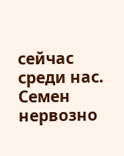сейчас среди нас. Семен нервозно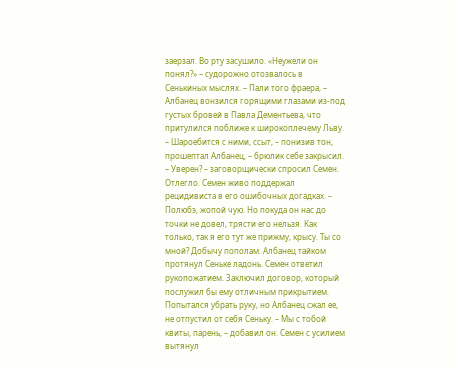заерзал. Во рту засушило. «Неужели он понял?» – судорожно отозвалось в Сенькиных мыслях. – Пали того фраера, – Албанец вонзился горящими глазами из-под густых бровей в Павла Дементьева, что притулился поближе к широкоплечему Льву. – Шароебится с ними, ссыт, – понизив тон, прошептал Албанец, – брюлик себе закрысил. – Уверен? – заговорщически спросил Семен. Отлегло. Семен живо поддержал рецидивиста в его ошибочных догадках. – Полюбэ, жопой чую. Но покуда он нас до точки не довел, трясти его нельзя. Как только, так я его тут же прижму, крысу. Ты со мной? Добычу пополам. Албанец тайком протянул Сеньке ладонь. Семен ответил рукопожатием. Заключил договор, который послужил бы ему отличным прикрытием. Попытался убрать руку, но Албанец сжал ее, не отпустил от себя Сеньку. – Мы с тобой квиты, парень, – добавил он. Семен с усилием вытянул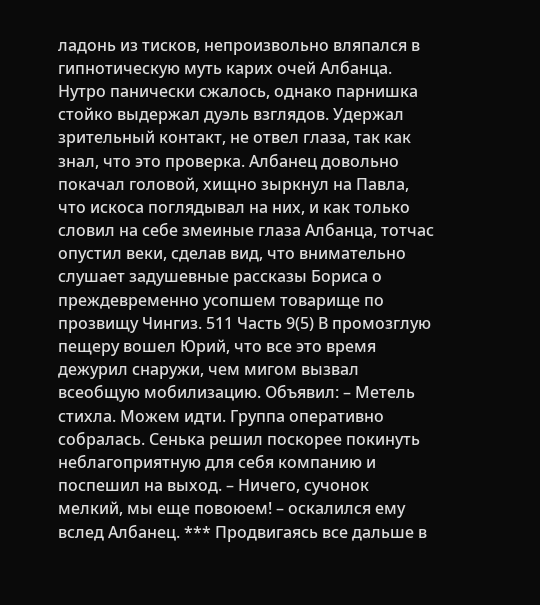ладонь из тисков, непроизвольно вляпался в гипнотическую муть карих очей Албанца. Нутро панически сжалось, однако парнишка стойко выдержал дуэль взглядов. Удержал зрительный контакт, не отвел глаза, так как знал, что это проверка. Албанец довольно покачал головой, хищно зыркнул на Павла, что искоса поглядывал на них, и как только словил на себе змеиные глаза Албанца, тотчас опустил веки, сделав вид, что внимательно слушает задушевные рассказы Бориса о преждевременно усопшем товарище по прозвищу Чингиз. 511 Часть 9(5) В промозглую пещеру вошел Юрий, что все это время дежурил снаружи, чем мигом вызвал всеобщую мобилизацию. Объявил: – Метель стихла. Можем идти. Группа оперативно собралась. Сенька решил поскорее покинуть неблагоприятную для себя компанию и поспешил на выход. – Ничего, сучонок мелкий, мы еще повоюем! – оскалился ему вслед Албанец. *** Продвигаясь все дальше в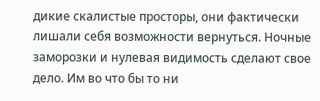дикие скалистые просторы, они фактически лишали себя возможности вернуться. Ночные заморозки и нулевая видимость сделают свое дело. Им во что бы то ни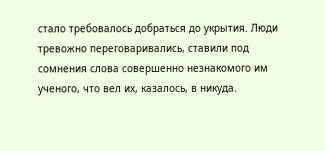стало требовалось добраться до укрытия. Люди тревожно переговаривались, ставили под сомнения слова совершенно незнакомого им ученого, что вел их, казалось, в никуда.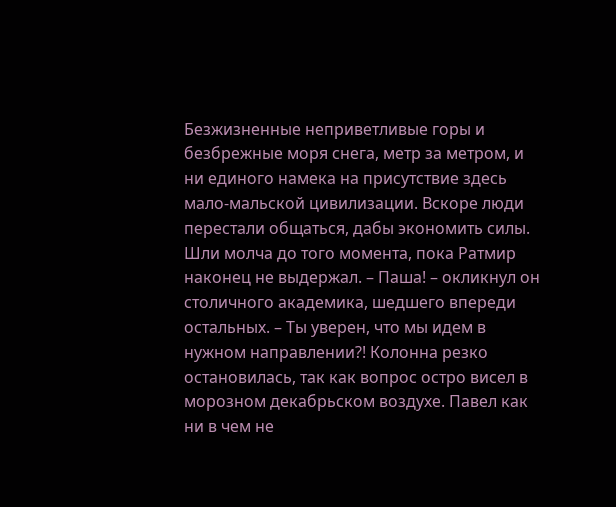Безжизненные неприветливые горы и безбрежные моря снега, метр за метром, и ни единого намека на присутствие здесь мало-мальской цивилизации. Вскоре люди перестали общаться, дабы экономить силы. Шли молча до того момента, пока Ратмир наконец не выдержал. – Паша! – окликнул он столичного академика, шедшего впереди остальных. – Ты уверен, что мы идем в нужном направлении?! Колонна резко остановилась, так как вопрос остро висел в морозном декабрьском воздухе. Павел как ни в чем не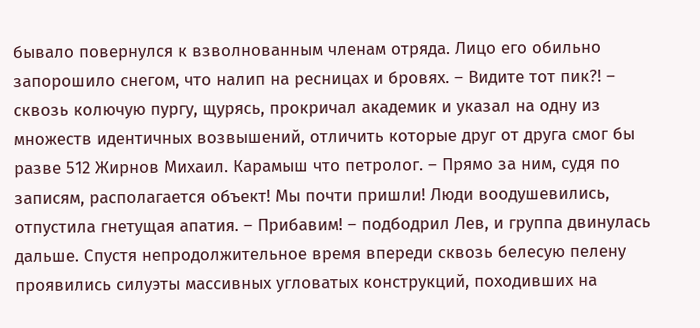бывало повернулся к взволнованным членам отряда. Лицо его обильно запорошило снегом, что налип на ресницах и бровях. – Видите тот пик?! – сквозь колючую пургу, щурясь, прокричал академик и указал на одну из множеств идентичных возвышений, отличить которые друг от друга смог бы разве 512 Жирнов Михаил. Карамыш что петролог. – Прямо за ним, судя по записям, располагается объект! Мы почти пришли! Люди воодушевились, отпустила гнетущая апатия. – Прибавим! – подбодрил Лев, и группа двинулась дальше. Спустя непродолжительное время впереди сквозь белесую пелену проявились силуэты массивных угловатых конструкций, походивших на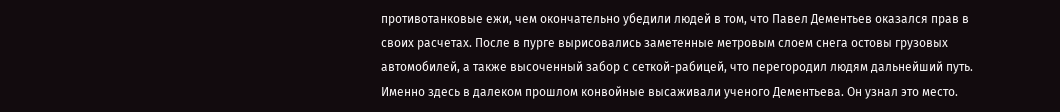противотанковые ежи, чем окончательно убедили людей в том, что Павел Дементьев оказался прав в своих расчетах. После в пурге вырисовались заметенные метровым слоем снега остовы грузовых автомобилей, а также высоченный забор с сеткой-рабицей, что перегородил людям дальнейший путь. Именно здесь в далеком прошлом конвойные высаживали ученого Дементьева. Он узнал это место.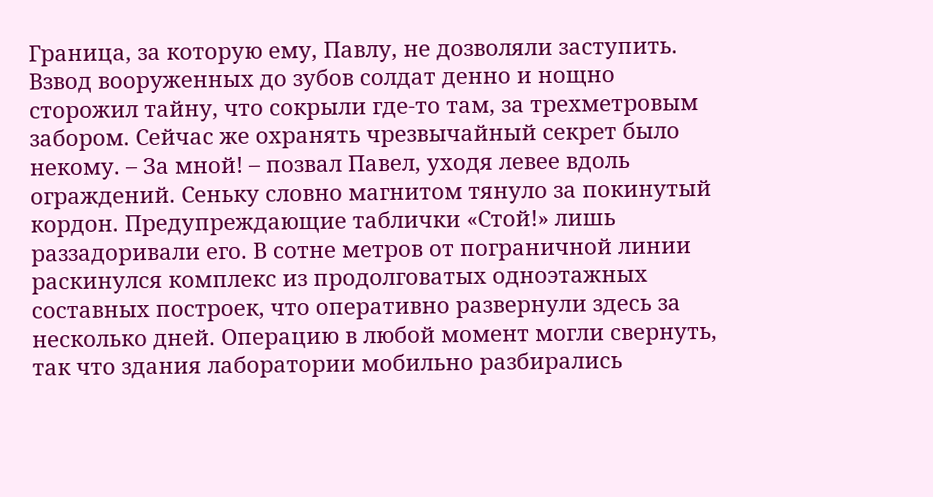Граница, за которую ему, Павлу, не дозволяли заступить. Взвод вооруженных до зубов солдат денно и нощно сторожил тайну, что сокрыли где-то там, за трехметровым забором. Сейчас же охранять чрезвычайный секрет было некому. – За мной! – позвал Павел, уходя левее вдоль ограждений. Сеньку словно магнитом тянуло за покинутый кордон. Предупреждающие таблички «Стой!» лишь раззадоривали его. В сотне метров от пограничной линии раскинулся комплекс из продолговатых одноэтажных составных построек, что оперативно развернули здесь за несколько дней. Операцию в любой момент могли свернуть, так что здания лаборатории мобильно разбирались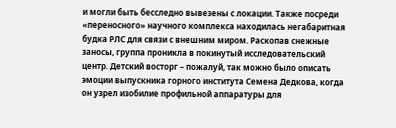и могли быть бесследно вывезены с локации. Также посреди «переносного» научного комплекса находилась негабаритная будка РЛС для связи с внешним миром. Раскопав снежные заносы, группа проникла в покинутый исследовательский центр. Детский восторг – пожалуй, так можно было описать эмоции выпускника горного института Семена Дедкова, когда он узрел изобилие профильной аппаратуры для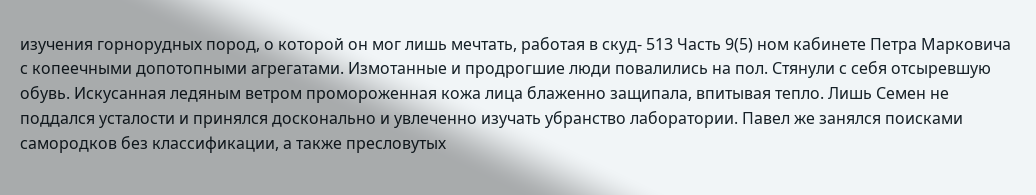изучения горнорудных пород, о которой он мог лишь мечтать, работая в скуд- 513 Часть 9(5) ном кабинете Петра Марковича с копеечными допотопными агрегатами. Измотанные и продрогшие люди повалились на пол. Стянули с себя отсыревшую обувь. Искусанная ледяным ветром промороженная кожа лица блаженно защипала, впитывая тепло. Лишь Семен не поддался усталости и принялся досконально и увлеченно изучать убранство лаборатории. Павел же занялся поисками самородков без классификации, а также пресловутых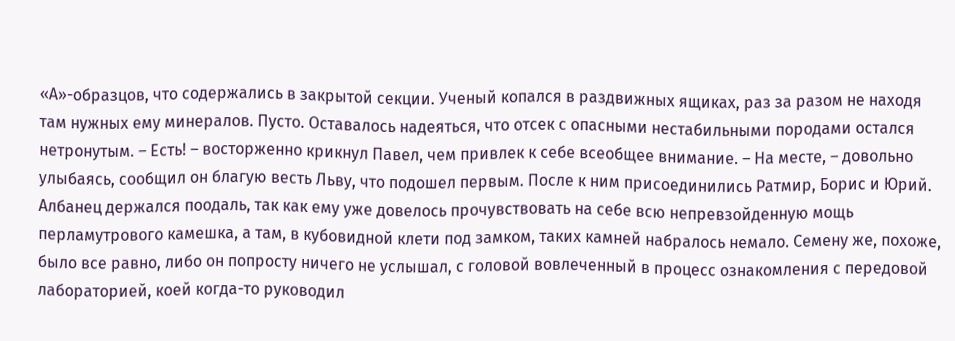«А»-образцов, что содержались в закрытой секции. Ученый копался в раздвижных ящиках, раз за разом не находя там нужных ему минералов. Пусто. Оставалось надеяться, что отсек с опасными нестабильными породами остался нетронутым. – Есть! – восторженно крикнул Павел, чем привлек к себе всеобщее внимание. – На месте, – довольно улыбаясь, сообщил он благую весть Льву, что подошел первым. После к ним присоединились Ратмир, Борис и Юрий. Албанец держался поодаль, так как ему уже довелось прочувствовать на себе всю непревзойденную мощь перламутрового камешка, а там, в кубовидной клети под замком, таких камней набралось немало. Семену же, похоже, было все равно, либо он попросту ничего не услышал, с головой вовлеченный в процесс ознакомления с передовой лабораторией, коей когда-то руководил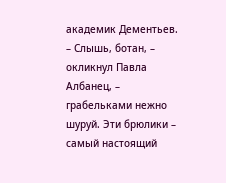академик Дементьев. – Слышь, ботан, – окликнул Павла Албанец, – грабельками нежно шуруй. Эти брюлики – самый настоящий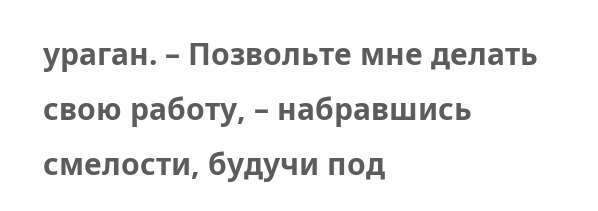ураган. – Позвольте мне делать свою работу, – набравшись смелости, будучи под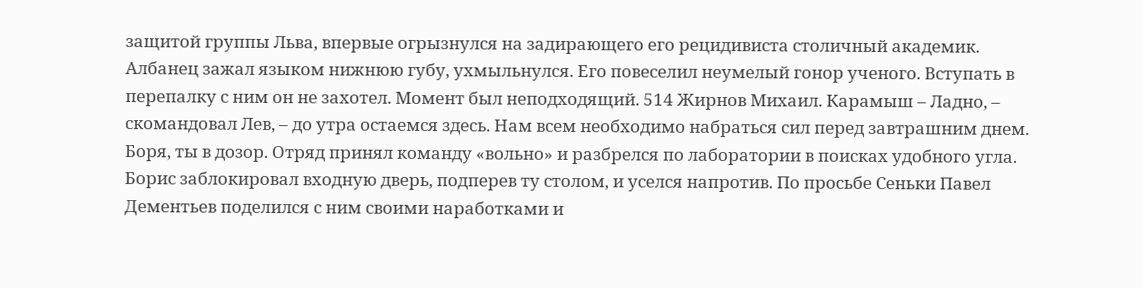защитой группы Льва, впервые огрызнулся на задирающего его рецидивиста столичный академик. Албанец зажал языком нижнюю губу, ухмыльнулся. Его повеселил неумелый гонор ученого. Вступать в перепалку с ним он не захотел. Момент был неподходящий. 514 Жирнов Михаил. Карамыш – Ладно, – скомандовал Лев, – до утра остаемся здесь. Нам всем необходимо набраться сил перед завтрашним днем. Боря, ты в дозор. Отряд принял команду «вольно» и разбрелся по лаборатории в поисках удобного угла. Борис заблокировал входную дверь, подперев ту столом, и уселся напротив. По просьбе Сеньки Павел Дементьев поделился с ним своими наработками и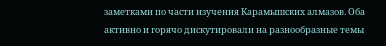заметками по части изучения Карамышских алмазов. Оба активно и горячо дискутировали на разнообразные темы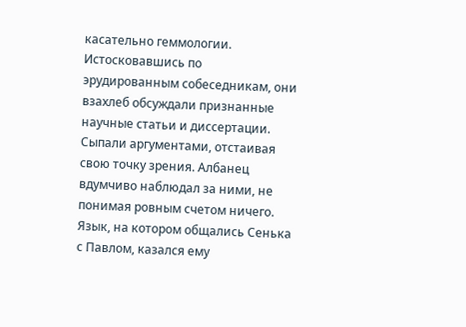касательно геммологии. Истосковавшись по эрудированным собеседникам, они взахлеб обсуждали признанные научные статьи и диссертации. Сыпали аргументами, отстаивая свою точку зрения. Албанец вдумчиво наблюдал за ними, не понимая ровным счетом ничего. Язык, на котором общались Сенька с Павлом, казался ему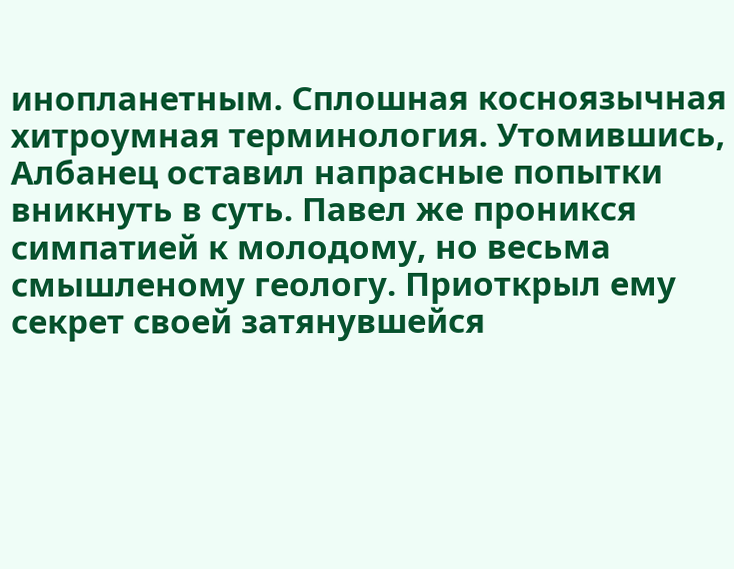инопланетным. Сплошная косноязычная хитроумная терминология. Утомившись, Албанец оставил напрасные попытки вникнуть в суть. Павел же проникся симпатией к молодому, но весьма смышленому геологу. Приоткрыл ему секрет своей затянувшейся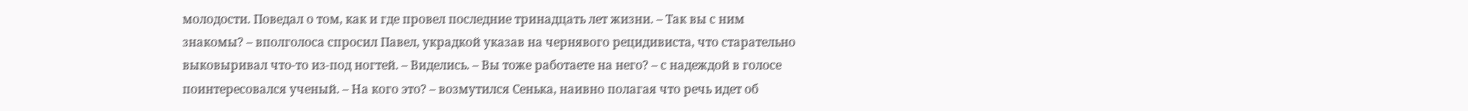молодости. Поведал о том, как и где провел последние тринадцать лет жизни. – Так вы с ним знакомы? – вполголоса спросил Павел, украдкой указав на чернявого рецидивиста, что старательно выковыривал что-то из-под ногтей. – Виделись. – Вы тоже работаете на него? – с надеждой в голосе поинтересовался ученый. – На кого это? – возмутился Сенька, наивно полагая что речь идет об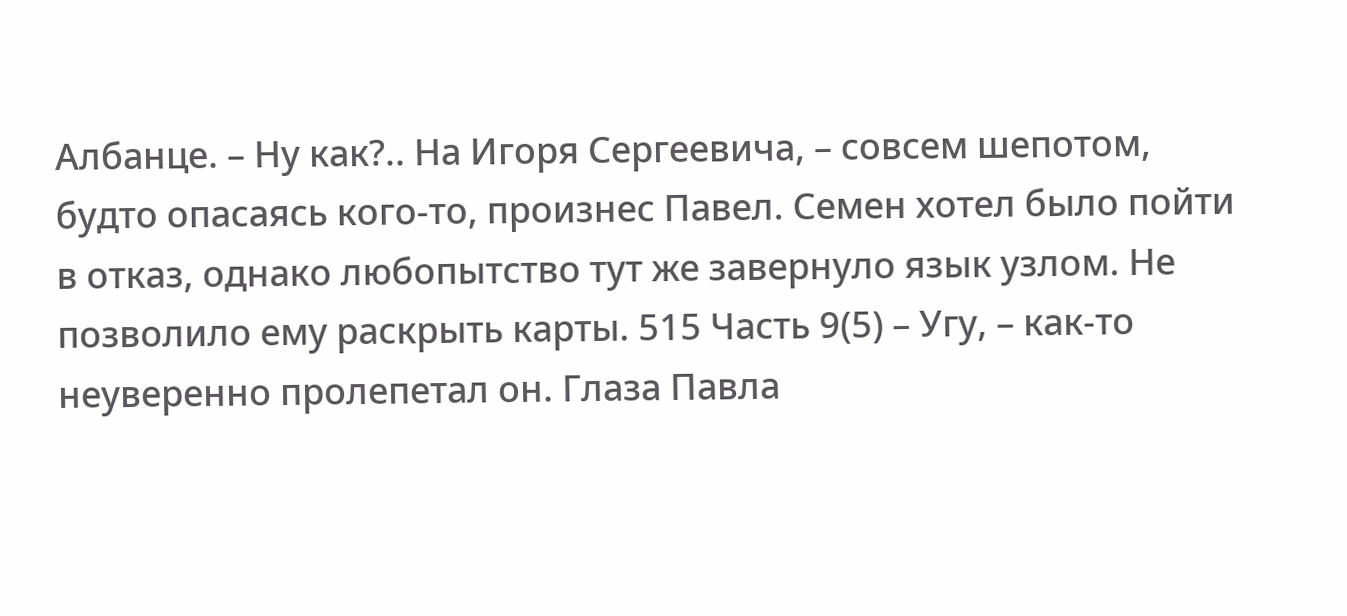Албанце. – Ну как?.. На Игоря Сергеевича, – совсем шепотом, будто опасаясь кого-то, произнес Павел. Семен хотел было пойти в отказ, однако любопытство тут же завернуло язык узлом. Не позволило ему раскрыть карты. 515 Часть 9(5) – Угу, – как-то неуверенно пролепетал он. Глаза Павла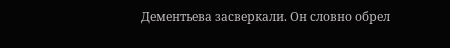Дементьева засверкали. Он словно обрел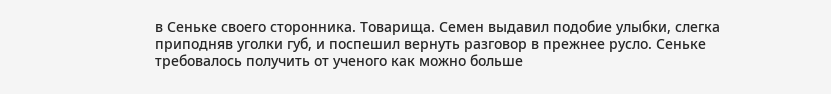в Сеньке своего сторонника. Товарища. Семен выдавил подобие улыбки, слегка приподняв уголки губ, и поспешил вернуть разговор в прежнее русло. Сеньке требовалось получить от ученого как можно больше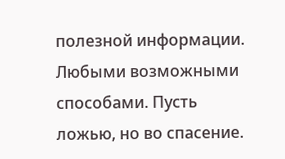полезной информации. Любыми возможными способами. Пусть ложью, но во спасение.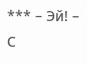*** – Эй! – С